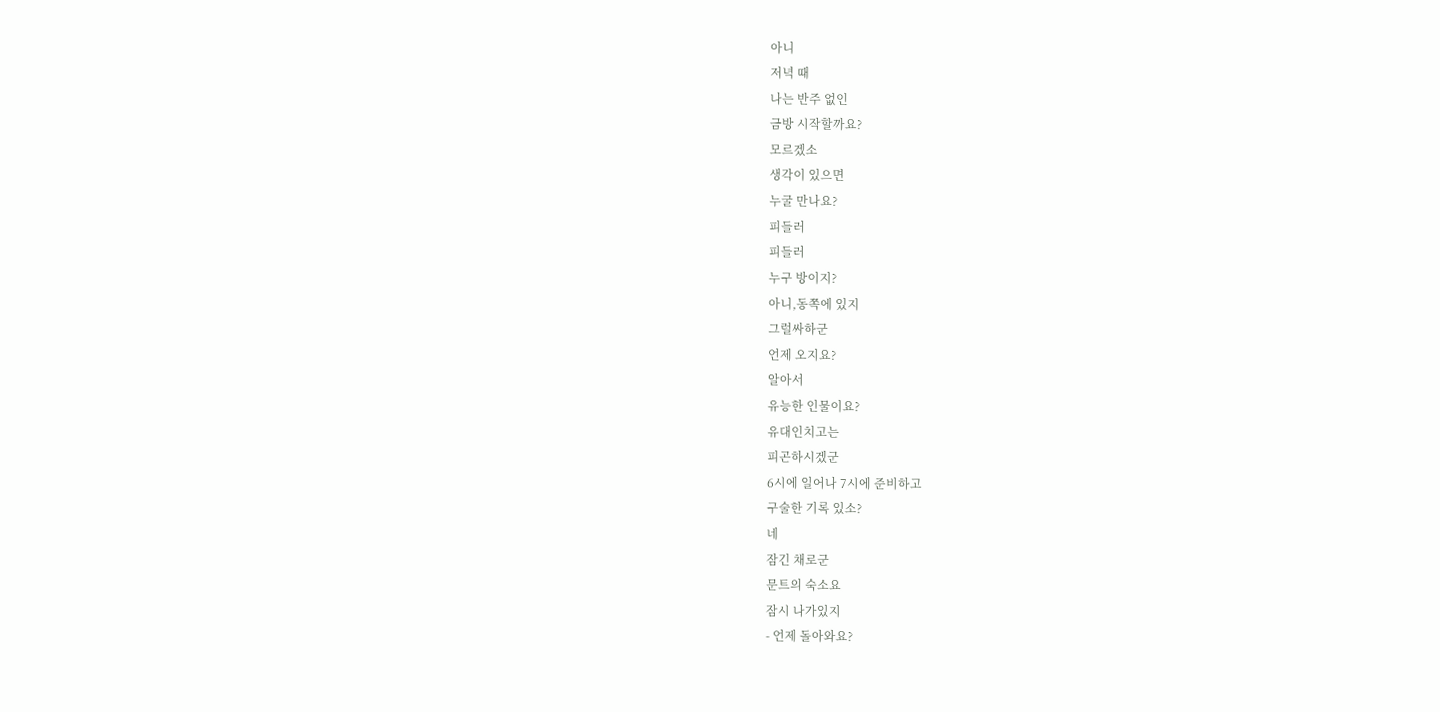아니
저녁 때
나는 반주 없인
금방 시작할까요?
모르겠소
생각이 있으면
누굴 만나요?
피들러
피들러
누구 방이지?
아니,동쪽에 있지
그럴싸하군
언제 오지요?
알아서
유능한 인물이요?
유대인치고는
피곤하시겠군
6시에 일어나 7시에 준비하고
구술한 기록 있소?
네
잠긴 채로군
문트의 숙소요
잠시 나가있지
- 언제 돌아와요?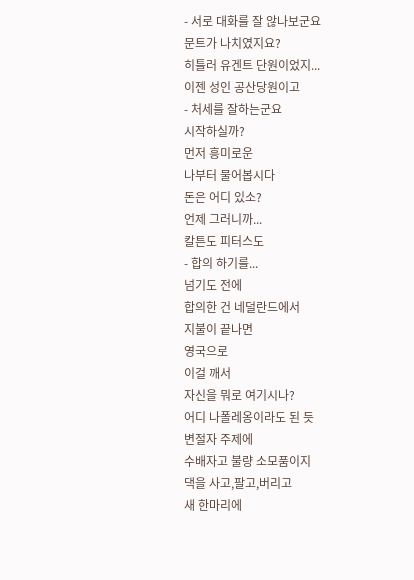- 서로 대화를 잘 않나보군요
문트가 나치였지요?
히틀러 유겐트 단원이었지...
이젠 성인 공산당원이고
- 처세를 잘하는군요
시작하실까?
먼저 흥미로운
나부터 물어봅시다
돈은 어디 있소?
언제 그러니까...
칼튼도 피터스도
- 합의 하기를...
넘기도 전에
합의한 건 네덜란드에서
지불이 끝나면
영국으로
이걸 깨서
자신을 뭐로 여기시나?
어디 나폴레옹이라도 된 듯
변절자 주제에
수배자고 불량 소모품이지
댁을 사고,팔고,버리고
새 한마리에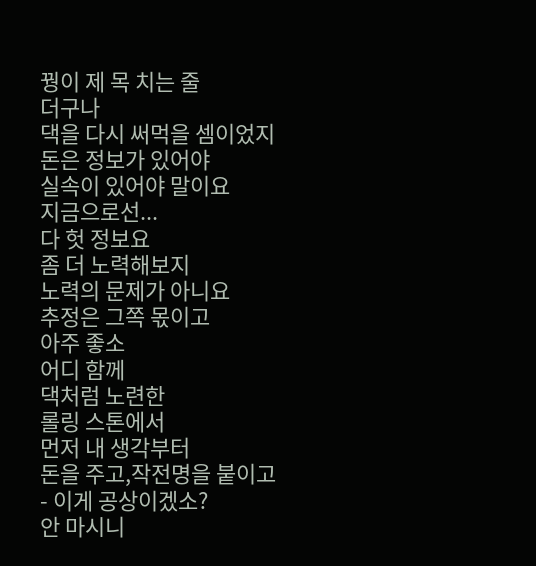꿩이 제 목 치는 줄
더구나
댁을 다시 써먹을 셈이었지
돈은 정보가 있어야
실속이 있어야 말이요
지금으로선...
다 헛 정보요
좀 더 노력해보지
노력의 문제가 아니요
추정은 그쪽 몫이고
아주 좋소
어디 함께
댁처럼 노련한
롤링 스톤에서
먼저 내 생각부터
돈을 주고,작전명을 붙이고
- 이게 공상이겠소?
안 마시니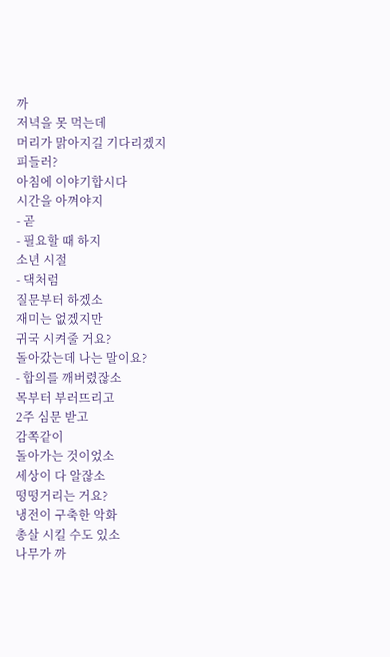까
저녁을 못 먹는데
머리가 맑아지길 기다리겠지
피들러?
아침에 이야기합시다
시간을 아껴야지
- 곧
- 필요할 때 하지
소년 시절
- 댁처럼
질문부터 하겠소
재미는 없겠지만
귀국 시켜줄 거요?
돌아갔는데 나는 말이요?
- 합의를 깨버렸잖소
목부터 부러뜨리고
2주 심문 받고
감쪽같이
돌아가는 것이었소
세상이 다 알잖소
떵떵거리는 거요?
냉전이 구축한 악화
총살 시킬 수도 있소
나무가 까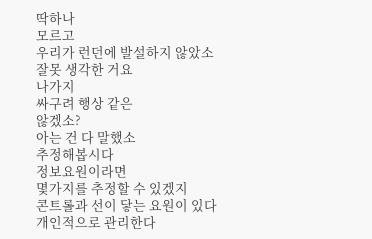딱하나
모르고
우리가 런던에 발설하지 않았소
잘못 생각한 거요
나가지
싸구려 행상 같은
않겠소?
아는 건 다 말했소
추정해봅시다
정보요원이라면
몇가지를 추정할 수 있겠지
콘트롤과 선이 닿는 요원이 있다
개인적으로 관리한다